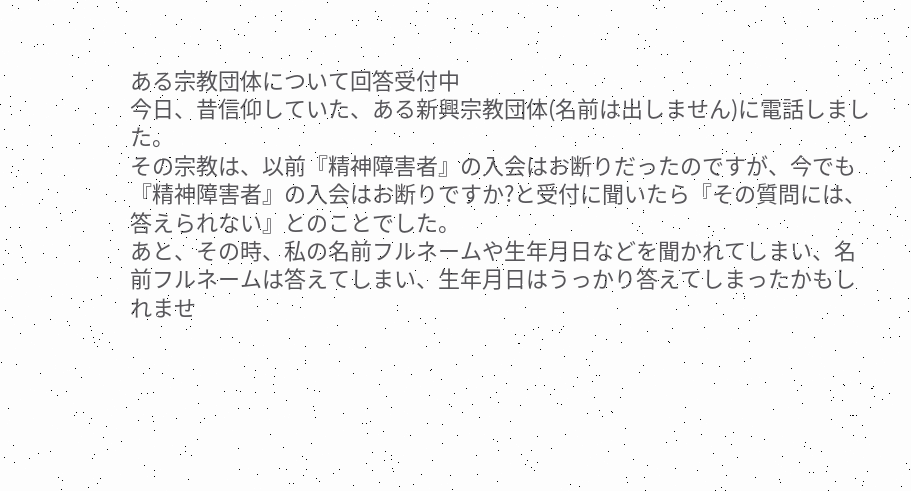ある宗教団体について回答受付中
今日、昔信仰していた、ある新興宗教団体(名前は出しません)に電話しました。
その宗教は、以前『精神障害者』の入会はお断りだったのですが、今でも『精神障害者』の入会はお断りですか?と受付に聞いたら『その質問には、答えられない』とのことでした。
あと、その時、私の名前フルネームや生年月日などを聞かれてしまい、名前フルネームは答えてしまい、生年月日はうっかり答えてしまったかもしれませ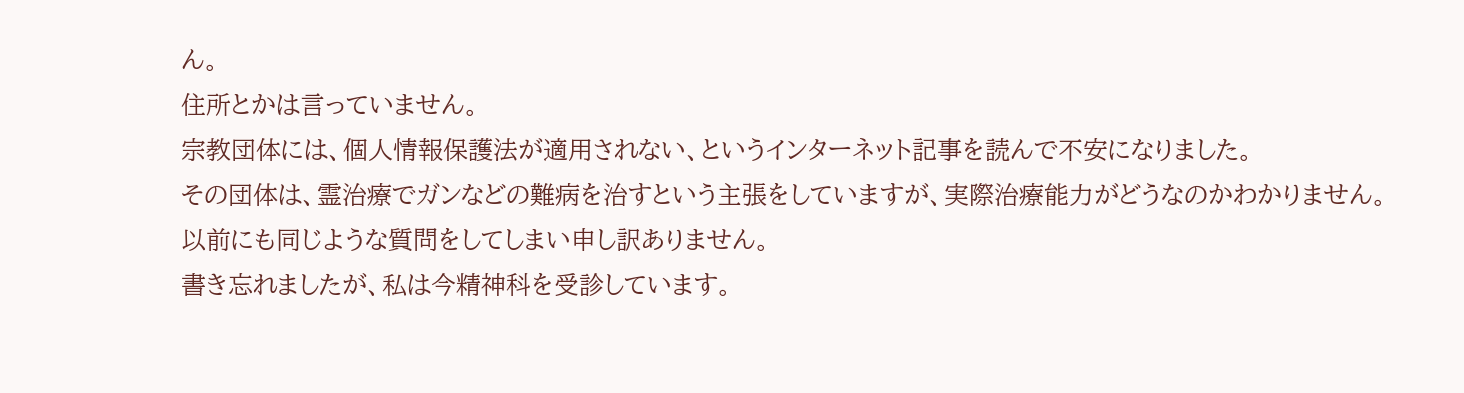ん。
住所とかは言っていません。
宗教団体には、個人情報保護法が適用されない、というインターネット記事を読んで不安になりました。
その団体は、霊治療でガンなどの難病を治すという主張をしていますが、実際治療能力がどうなのかわかりません。
以前にも同じような質問をしてしまい申し訳ありません。
書き忘れましたが、私は今精神科を受診しています。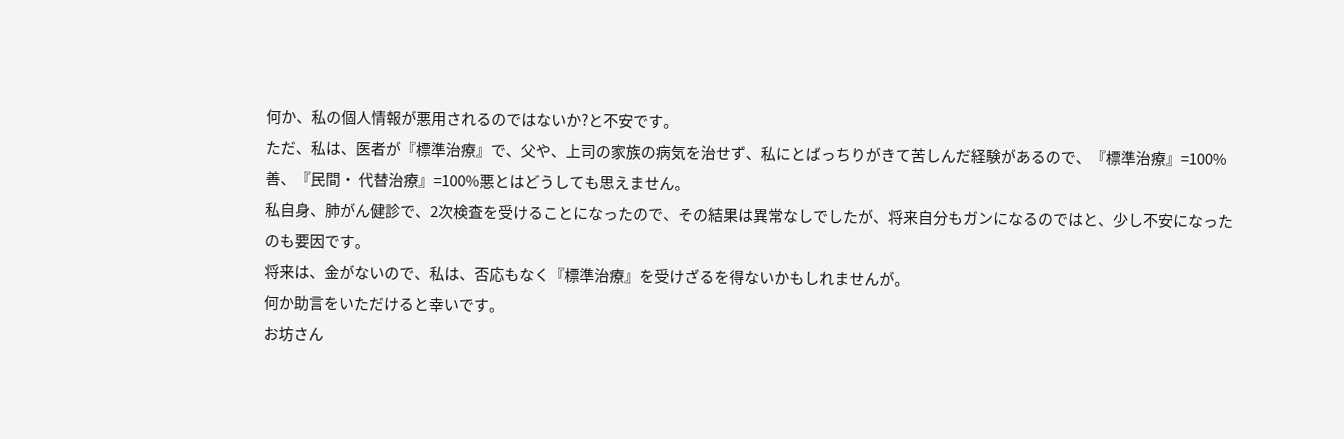何か、私の個人情報が悪用されるのではないか?と不安です。
ただ、私は、医者が『標準治療』で、父や、上司の家族の病気を治せず、私にとばっちりがきて苦しんだ経験があるので、『標準治療』=100%善、『民間・ 代替治療』=100%悪とはどうしても思えません。
私自身、肺がん健診で、2次検査を受けることになったので、その結果は異常なしでしたが、将来自分もガンになるのではと、少し不安になったのも要因です。
将来は、金がないので、私は、否応もなく『標準治療』を受けざるを得ないかもしれませんが。
何か助言をいただけると幸いです。
お坊さん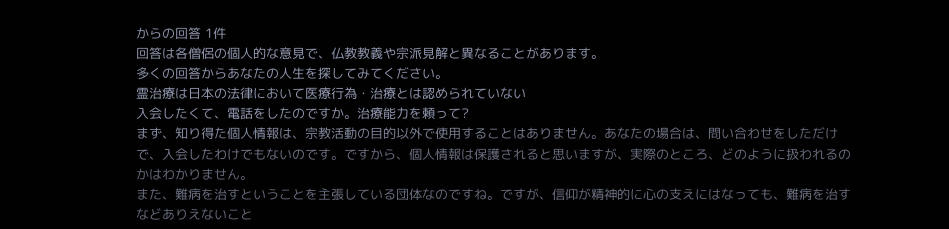からの回答 1件
回答は各僧侶の個人的な意見で、仏教教義や宗派見解と異なることがあります。
多くの回答からあなたの人生を探してみてください。
霊治療は日本の法律において医療行為・治療とは認められていない
入会したくて、電話をしたのですか。治療能力を頼って?
まず、知り得た個人情報は、宗教活動の目的以外で使用することはありません。あなたの場合は、問い合わせをしただけで、入会したわけでもないのです。ですから、個人情報は保護されると思いますが、実際のところ、どのように扱われるのかはわかりません。
また、難病を治すということを主張している団体なのですね。ですが、信仰が精神的に心の支えにはなっても、難病を治すなどありえないこと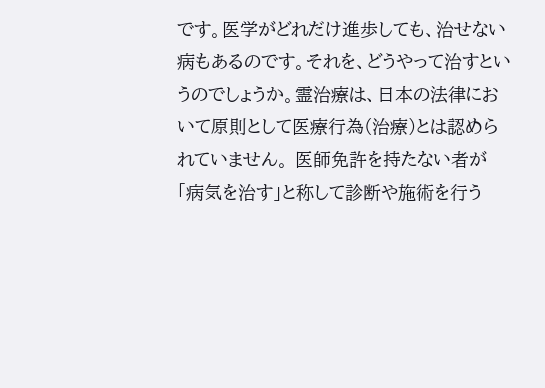です。医学がどれだけ進歩しても、治せない病もあるのです。それを、どうやって治すというのでしょうか。霊治療は、日本の法律において原則として医療行為(治療)とは認められていません。 医師免許を持たない者が「病気を治す」と称して診断や施術を行う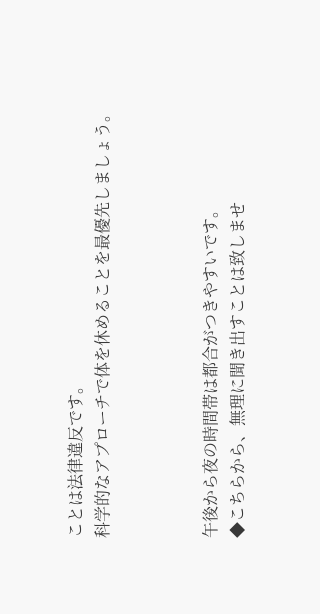ことは法律違反です。
科学的なアプローチで体を休めることを最優先しましょう。



午後から夜の時間帯は都合がつきやすいです。
◆こちらから、無理に聞き出すことは致しませ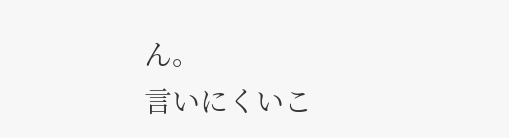ん。
言いにくいこ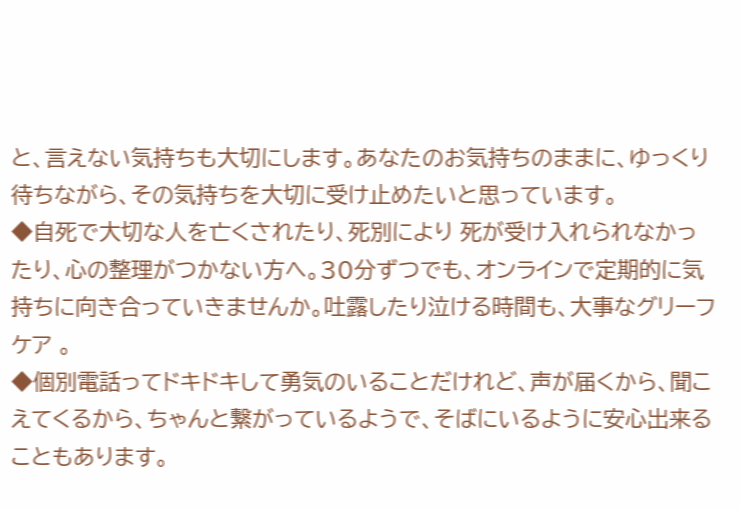と、言えない気持ちも大切にします。あなたのお気持ちのままに、ゆっくり待ちながら、その気持ちを大切に受け止めたいと思っています。
◆自死で大切な人を亡くされたり、死別により 死が受け入れられなかったり、心の整理がつかない方へ。30分ずつでも、オンラインで定期的に気持ちに向き合っていきませんか。吐露したり泣ける時間も、大事なグリーフケア 。
◆個別電話ってドキドキして勇気のいることだけれど、声が届くから、聞こえてくるから、ちゃんと繋がっているようで、そばにいるように安心出来ることもあります。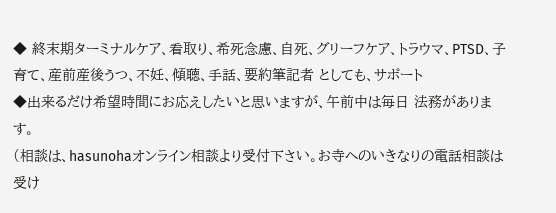◆ 終末期ターミナルケア、看取り、希死念慮、自死、グリーフケア、トラウマ、PTSD、子育て、産前産後うつ、不妊、傾聴、手話、要約筆記者 としても、サポート
◆出来るだけ希望時間にお応えしたいと思いますが、午前中は毎日 法務があります。
(相談は、hasunohaオンライン相談より受付下さい。お寺へのいきなりの電話相談は受け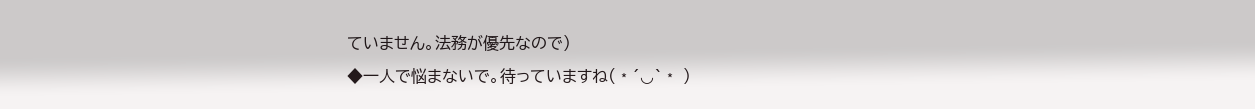ていません。法務が優先なので)
◆一人で悩まないで。待っていますね(﹡´◡`﹡ )